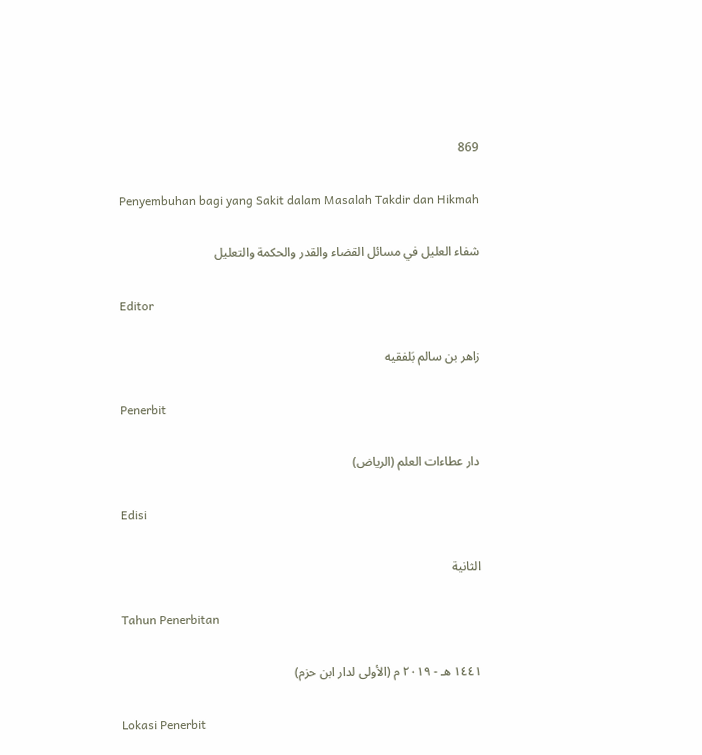869

Penyembuhan bagi yang Sakit dalam Masalah Takdir dan Hikmah

شفاء العليل في مسائل القضاء والقدر والحكمة والتعليل

Editor

زاهر بن سالم بَلفقيه

Penerbit

دار عطاءات العلم (الرياض)

Edisi

الثانية

Tahun Penerbitan

١٤٤١ هـ - ٢٠١٩ م (الأولى لدار ابن حزم)

Lokasi Penerbit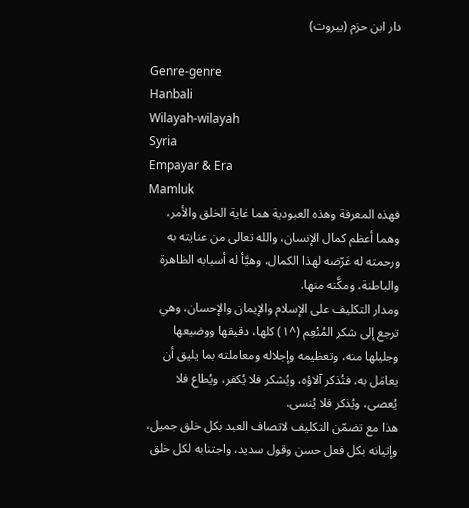دار ابن حزم (بيروت)

Genre-genre
Hanbali
Wilayah-wilayah
Syria
Empayar & Era
Mamluk
فهذه المعرفة وهذه العبودية هما غاية الخلق والأمر، وهما أعظم كمال الإنسان، والله تعالى من عنايته به ورحمته له عَرّضه لهذا الكمال، وهيَّأ له أسبابه الظاهرة والباطنة، ومكَّنه منها.
ومدار التكليف على الإسلام والإيمان والإحسان، وهي ترجع إلى شكر المُنْعِم (^١) كلها، دقيقها ووضيعها وجليلها منه، وتعظيمه وإجلاله ومعاملته بما يليق أن يعامَل به، فتُذكر آلاؤه، ويُشكر فلا يُكفر، ويُطاع فلا يُعصى، ويُذكر فلا يُنسى.
هذا مع تضمّن التكليف لاتصاف العبد بكل خلق جميل، وإتيانه بكل فعل حسن وقول سديد، واجتنابه لكل خلق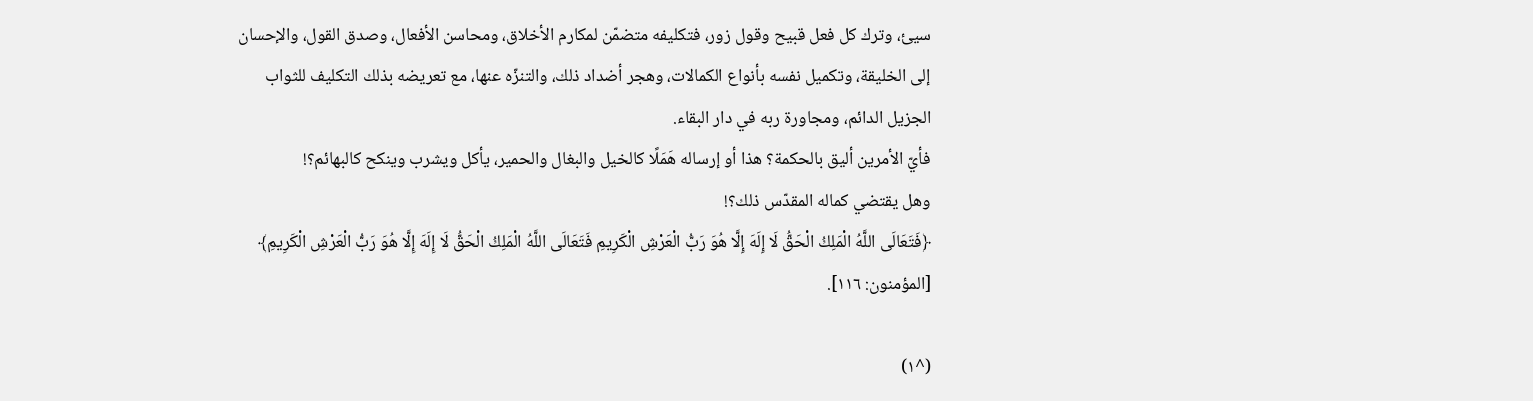سيئ، وترك كل فعل قبيح وقول زور، فتكليفه متضمّن لمكارم الأخلاق، ومحاسن الأفعال، وصدق القول، والإحسان إلى الخليقة، وتكميل نفسه بأنواع الكمالات، وهجر أضداد ذلك، والتنزّه عنها، مع تعريضه بذلك التكليف للثواب الجزيل الدائم، ومجاورة ربه في دار البقاء.
فأيّ الأمرين أليق بالحكمة؟ هذا أو إرساله هَمَلًا كالخيل والبغال والحمير، يأكل ويشرب وينكح كالبهائم؟!
وهل يقتضي كماله المقدّس ذلك؟!
﴿فَتَعَالَى اللَّهُ الْمَلِكُ الْحَقُّ لَا إِلَهَ إِلَّا هُوَ رَبُّ الْعَرْشِ الْكَرِيمِ فَتَعَالَى اللَّهُ الْمَلِكُ الْحَقُّ لَا إِلَهَ إِلَّا هُوَ رَبُّ الْعَرْشِ الْكَرِيمِ﴾ [المؤمنون: ١١٦].

(^١)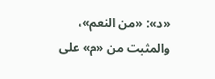«د»: «من النعم»، والمثبت من «م» على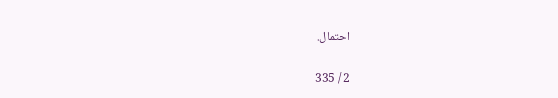احتمال.

2 / 335